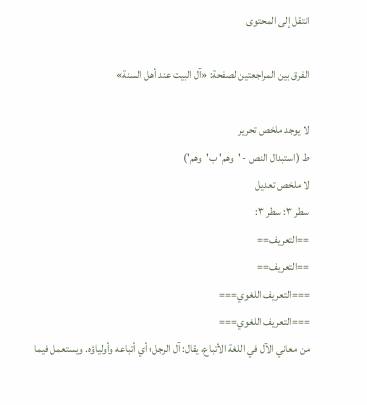انتقل إلى المحتوى

الفرق بين المراجعتين لصفحة: «آل البيت عند أهل السنة»

لا يوجد ملخص تحرير
ط (استبدال النص - 'وهم' ب'وهم')
لا ملخص تعديل
سطر ٣: سطر ٣:
==التعريف==
==التعريف==
===التعريف اللغوي===
===التعريف اللغوي===
من معاني الآل في اللغة الأتباع، يقال: آل الرجل؛ أي أتباعه وأولياؤه. ويستعمل فيما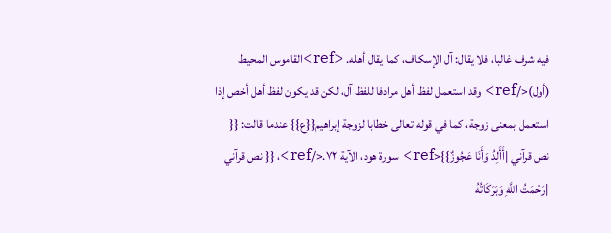فيه شرف غالبا، فلا يقال: آل الإسكاف، كما يقال أهله. <ref>القاموس المحيط (أول)</ref> وقد استعمل لفظ أهل مرادفا للفظ آل، لكن قد يكون لفظ أهل أخص إذا استعمل بمعنى زوجة، كما في قوله تعالى خطابا لزوجة إبراهيم{{ع}} عندما قالت: {{ نص قرآني |أَأَلِدُ وَأَنَا عَجُوزٌ}}<ref> سورة هود، الآية ٧٢.</ref>، {{ نص قرآني |رَحْمَتُ اللَّهِ وَبَرَكَاتُهُ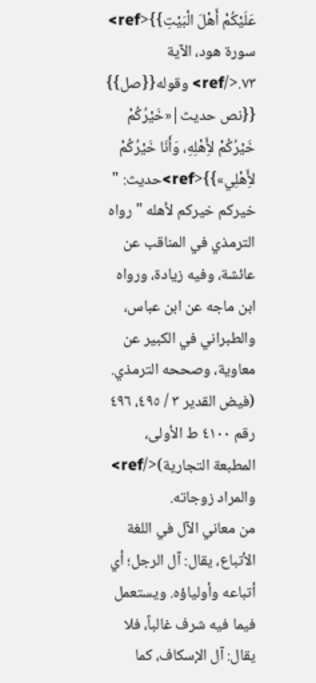عَلَيْكُمْ أَهْلَ الْبَيْتِ}}<ref> سورة هود، الآية ٧٣.</ref> وقوله{{صل}} {{نص حديث|«خَيْرُكُمْ خَيْرُكُمْ لأَِهْلِهِ، وَأَنَا خَيْرُكُمْ لأَِهْلِي»}}<ref>حديث: " خيركم خيركم لأهله " رواه الترمذي في المناقب عن عائشة، وفيه زيادة، ورواه ابن ماجه عن ابن عباس، والطبراني في الكبير عن معاوية، وصححه الترمذي. (فيض القدير ٣ / ٤٩٥، ٤٩٦ رقم ٤١٠٠ ط الأولى، المطبعة التجارية)</ref> والمراد زوجاته.
من معاني الآل في اللغة الأتباع، يقال: آل الرجل؛ أي أتباعه وأولياؤه. ويستعمل فيما فيه شرف غالباً، فلا يقال: آل الإسكاف، كما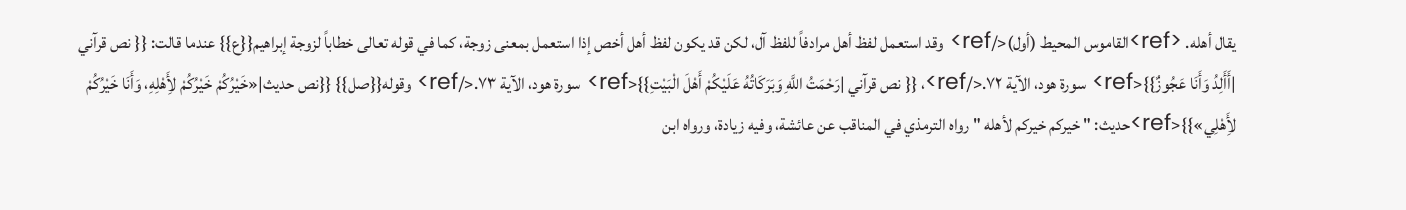يقال أهله. <ref>القاموس المحيط (أول)</ref> وقد استعمل لفظ أهل مرادفاً للفظ آل، لكن قد يكون لفظ أهل أخص إذا استعمل بمعنى زوجة، كما في قوله تعالى خطاباً لزوجة إبراهيم{{ع}} عندما قالت: {{ نص قرآني |أَأَلِدُ وَأَنَا عَجُوزٌ}}<ref> سورة هود، الآية ٧٢.</ref>، {{ نص قرآني |رَحْمَتُ اللَّهِ وَبَرَكَاتُهُ عَلَيْكُمْ أَهْلَ الْبَيْتِ}}<ref> سورة هود، الآية ٧٣.</ref> وقوله{{صل}} {{نص حديث|«خَيْرُكُمْ خَيْرُكُمْ لأَِهْلِهِ، وَأَنَا خَيْرُكُمْ لأَِهْلِي»}}<ref>حديث: " خيركم خيركم لأهله " رواه الترمذي في المناقب عن عائشة، وفيه زيادة، ورواه ابن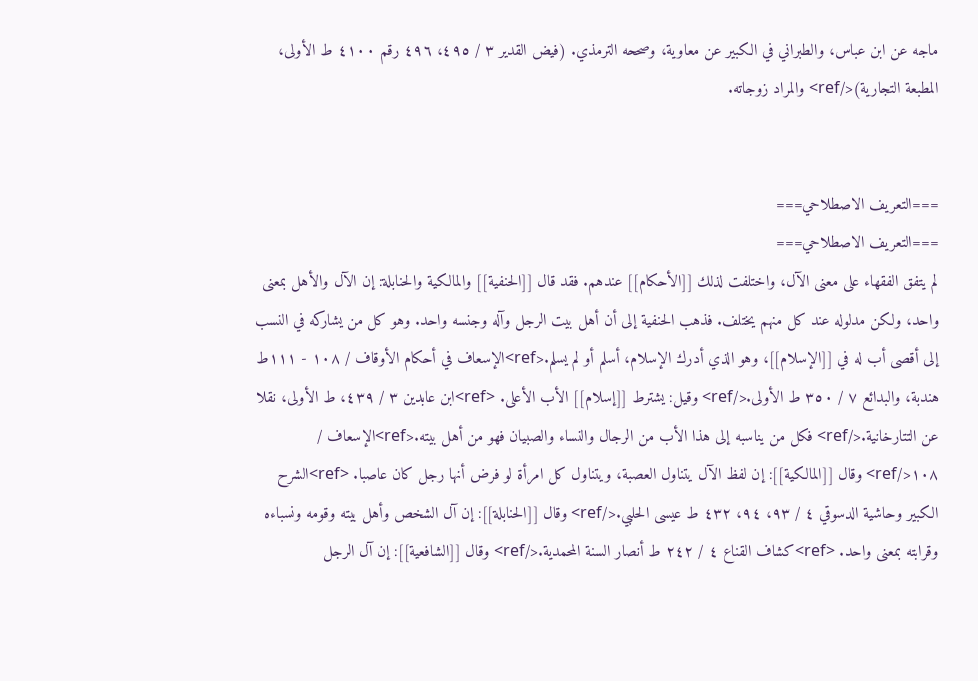ماجه عن ابن عباس، والطبراني في الكبير عن معاوية، وصححه الترمذي. (فيض القدير ٣ / ٤٩٥، ٤٩٦ رقم ٤١٠٠ ط الأولى، المطبعة التجارية)</ref> والمراد زوجاته.


===التعريف الاصطلاحي===
===التعريف الاصطلاحي===
لم يتفق الفقهاء على معنى الآل، واختلفت لذلك [[الأحكام]] عندهم. فقد قال [[الحنفية]] والمالكية والحنابلة: إن الآل والأهل بمعنى واحد، ولكن مدلوله عند كل منهم يختلف. فذهب الحنفية إلى أن أهل بيت الرجل وآله وجنسه واحد. وهو كل من يشاركه في النسب إلى أقصى أب له في [[الإسلام]]، وهو الذي أدرك الإسلام، أسلم أو لم يسلم.<ref>الإسعاف في أحكام الأوقاف / ١٠٨ - ١١١ط هندبة، والبدائع ٧ / ٣٥٠ ط الأولى.</ref> وقيل: يشترط [[إسلام]] الأب الأعلى. <ref>ابن عابدين ٣ / ٤٣٩، ط الأولى، نقلا عن التتارخانية.</ref> فكل من يناسبه إلى هذا الأب من الرجال والنساء والصبيان فهو من أهل بيته.<ref>الإسعاف / ١٠٨</ref> وقال [[المالكية]]: إن لفظ الآل يتناول العصبة، ويتناول كل امرأة لو فرض أنها رجل كان عاصبا. <ref>الشرح الكبير وحاشية الدسوقي ٤ / ٩٣، ٩٤، ٤٣٢ ط عيسى الحلبي.</ref> وقال [[الحنابلة]]: إن آل الشخص وأهل بيته وقومه ونسباءه وقرابته بمعنى واحد. <ref>كشاف القناع ٤ / ٢٤٢ ط أنصار السنة المحمدية.</ref> وقال [[الشافعية]]: إن آل الرجل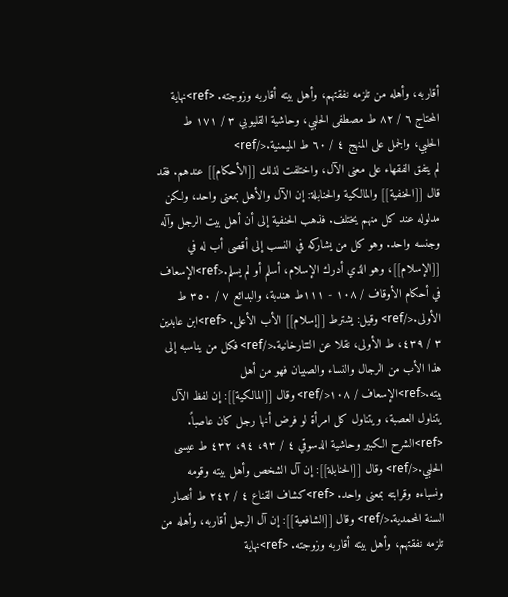أقاربه، وأهله من تلزمه نفقتهم، وأهل بيته أقاربه وزوجته. <ref>نهاية المحتاج ٦ / ٨٢ ط مصطفى الحلبي، وحاشية القليوبي ٣ / ١٧١ ط الحلبي، والجمل على المنهج ٤ / ٦٠ ط الميمنية.</ref>
لم يتفق الفقهاء على معنى الآل، واختلفت لذلك [[الأحكام]] عندهم. فقد قال [[الحنفية]] والمالكية والحنابلة: إن الآل والأهل بمعنى واحد، ولكن مدلوله عند كل منهم يختلف. فذهب الحنفية إلى أن أهل بيت الرجل وآله وجنسه واحد. وهو كل من يشاركه في النسب إلى أقصى أب له في [[الإسلام]]، وهو الذي أدرك الإسلام، أسلم أو لم يسلم.<ref>الإسعاف في أحكام الأوقاف / ١٠٨ - ١١١ط هندبة، والبدائع ٧ / ٣٥٠ ط الأولى.</ref> وقيل: يشترط [[إسلام]] الأب الأعلى. <ref>ابن عابدين ٣ / ٤٣٩، ط الأولى، نقلا عن التتارخانية.</ref> فكل من يناسبه إلى هذا الأب من الرجال والنساء والصبيان فهو من أهل بيته.<ref>الإسعاف / ١٠٨</ref> وقال [[المالكية]]: إن لفظ الآل يتناول العصبة، ويتناول كل امرأة لو فرض أنها رجل كان عاصباً. <ref>الشرح الكبير وحاشية الدسوقي ٤ / ٩٣، ٩٤، ٤٣٢ ط عيسى الحلبي.</ref> وقال [[الحنابلة]]: إن آل الشخص وأهل بيته وقومه ونسباءه وقرابته بمعنى واحد. <ref>كشاف القناع ٤ / ٢٤٢ ط أنصار السنة المحمدية.</ref> وقال [[الشافعية]]: إن آل الرجل أقاربه، وأهله من تلزمه نفقتهم، وأهل بيته أقاربه وزوجته. <ref>نهاية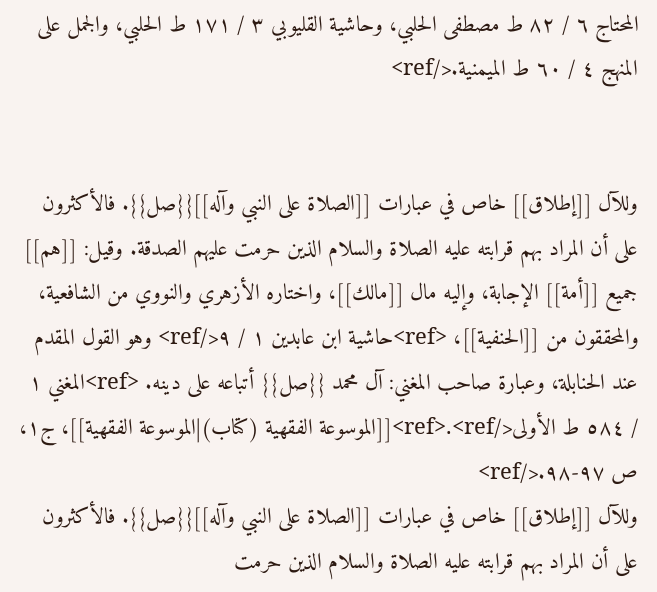المحتاج ٦ / ٨٢ ط مصطفى الحلبي، وحاشية القليوبي ٣ / ١٧١ ط الحلبي، والجمل على المنهج ٤ / ٦٠ ط الميمنية.</ref>


وللآل [[إطلاق]] خاص في عبارات [[الصلاة على النبي وآله]]{{صل}}. فالأكثرون على أن المراد بهم قرابته عليه الصلاة والسلام الذين حرمت عليهم الصدقة. وقيل: [[هم]] جميع [[أمة]] الإجابة، وإليه مال [[مالك]]، واختاره الأزهري والنووي من الشافعية، والمحققون من [[الحنفية]]، <ref>حاشية ابن عابدين ١ / ٩</ref> وهو القول المقدم عند الحنابلة، وعبارة صاحب المغني: آل محمد {{صل}} أتباعه على دينه. <ref>المغني ١ / ٥٨٤ ط الأولى</ref>.<ref>[[الموسوعة الفقهية (كتاب)|الموسوعة الفقهية]]، ج١، ص ٩٧-٩٨.</ref>
وللآل [[إطلاق]] خاص في عبارات [[الصلاة على النبي وآله]]{{صل}}. فالأكثرون على أن المراد بهم قرابته عليه الصلاة والسلام الذين حرمت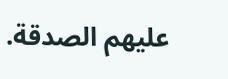عليهم الصدقة.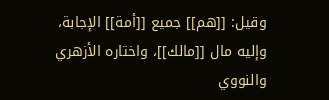وقيل: [[هم]] جميع [[أمة]] الإجابة، وإليه مال [[مالك]]، واختاره الأزهري والنووي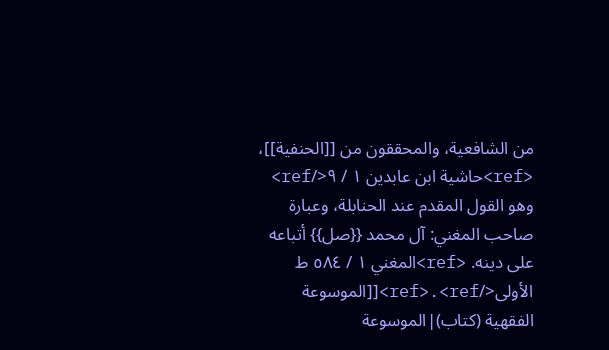من الشافعية، والمحققون من [[الحنفية]]، <ref>حاشية ابن عابدين ١ / ٩</ref> وهو القول المقدم عند الحنابلة، وعبارة صاحب المغني: آل محمد {{صل}} أتباعه على دينه. <ref>المغني ١ / ٥٨٤ ط الأولى</ref>.<ref>[[الموسوعة الفقهية (كتاب)|الموسوعة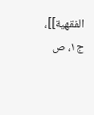الفقهية]]، ج١، ص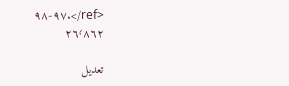٩٧-٩٨.</ref>
٢٦٬٨٦٢

تعديل